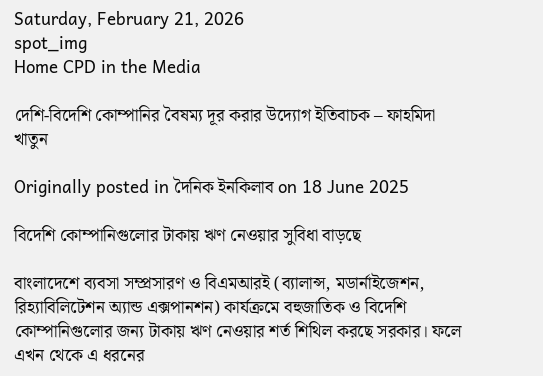Saturday, February 21, 2026
spot_img
Home CPD in the Media

দেশি-বিদেশি কোম্পানির বৈষম্য দূর করার উদ্যোগ ইতিবাচক – ফাহমিদা খাতুন

Originally posted in দৈনিক ইনকিলাব on 18 June 2025

বিদেশি কোম্পানিগুলোর টাকায় ঋণ নেওয়ার সুবিধা বাড়ছে

বাংলাদেশে ব্যবসা সম্প্রসারণ ও বিএমআরই (ব্যালান্স, মডার্নাইজেশন, রিহ্যাবিলিটেশন অ্যান্ড এক্সপানশন) কার্যক্রমে বহুজাতিক ও বিদেশি কোম্পানিগুলোর জন্য টাকায় ঋণ নেওয়ার শর্ত শিথিল করছে সরকার। ফলে এখন থেকে এ ধরনের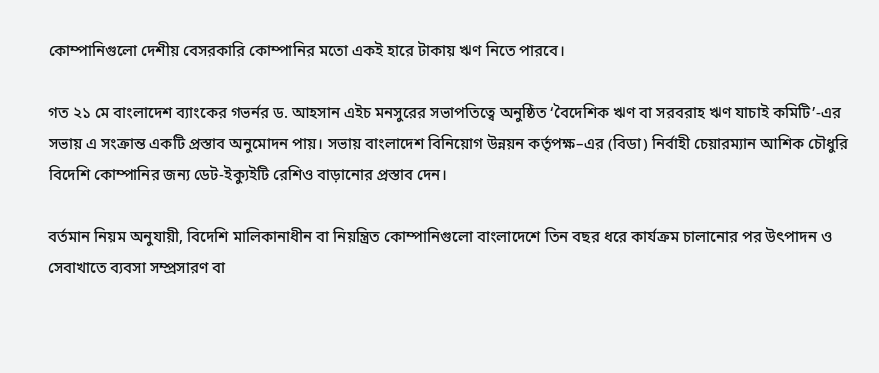কোম্পানিগুলো দেশীয় বেসরকারি কোম্পানির মতো একই হারে টাকায় ঋণ নিতে পারবে।

গত ২১ মে বাংলাদেশ ব্যাংকের গভর্নর ড. আহসান এইচ মনসুরের সভাপতিত্বে অনুষ্ঠিত ‘বৈদেশিক ঋণ বা সরবরাহ ঋণ যাচাই কমিটি’-এর সভায় এ সংক্রান্ত একটি প্রস্তাব অনুমোদন পায়। সভায় বাংলাদেশ বিনিয়োগ উন্নয়ন কর্তৃপক্ষ–এর (বিডা) নির্বাহী চেয়ারম্যান আশিক চৌধুরি বিদেশি কোম্পানির জন্য ডেট-ইক্যুইটি রেশিও বাড়ানোর প্রস্তাব দেন।

বর্তমান নিয়ম অনুযায়ী, বিদেশি মালিকানাধীন বা নিয়ন্ত্রিত কোম্পানিগুলো বাংলাদেশে তিন বছর ধরে কার্যক্রম চালানোর পর উৎপাদন ও সেবাখাতে ব্যবসা সম্প্রসারণ বা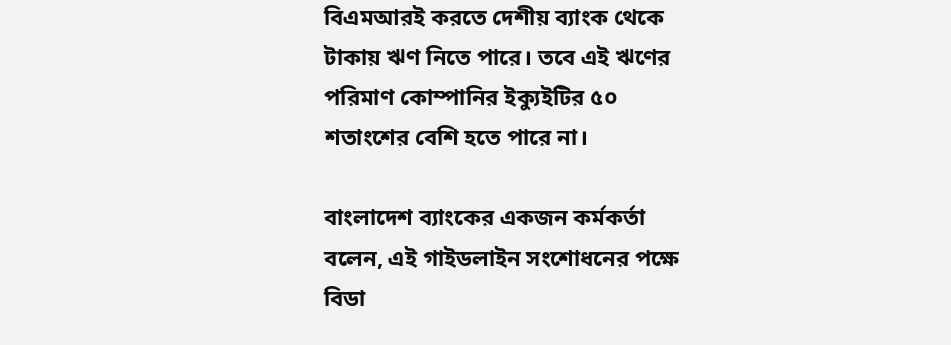বিএমআরই করতে দেশীয় ব্যাংক থেকে টাকায় ঋণ নিতে পারে। তবে এই ঋণের পরিমাণ কোম্পানির ইক্যুইটির ৫০ শতাংশের বেশি হতে পারে না।

বাংলাদেশ ব্যাংকের একজন কর্মকর্তা বলেন, এই গাইডলাইন সংশোধনের পক্ষে বিডা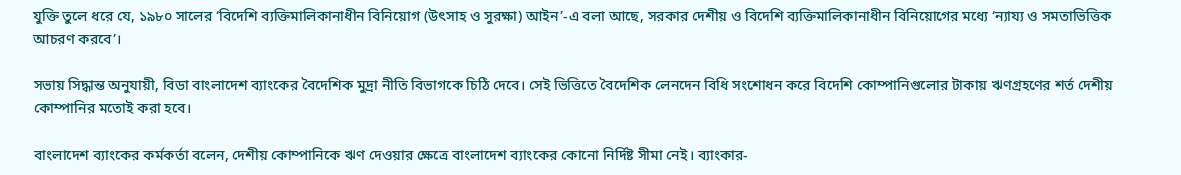যুক্তি তুলে ধরে যে, ১৯৮০ সালের ‘বিদেশি ব্যক্তিমালিকানাধীন বিনিয়োগ (উৎসাহ ও সুরক্ষা) আইন’-এ বলা আছে, সরকার দেশীয় ও বিদেশি ব্যক্তিমালিকানাধীন বিনিয়োগের মধ্যে ‘ন্যায্য ও সমতাভিত্তিক আচরণ করবে’।

সভায় সিদ্ধান্ত অনুযায়ী, বিডা বাংলাদেশ ব্যাংকের বৈদেশিক মুদ্রা নীতি বিভাগকে চিঠি দেবে। সেই ভিত্তিতে বৈদেশিক লেনদেন বিধি সংশোধন করে বিদেশি কোম্পানিগুলোর টাকায় ঋণগ্রহণের শর্ত দেশীয় কোম্পানির মতোই করা হবে।

বাংলাদেশ ব্যাংকের কর্মকর্তা বলেন, দেশীয় কোম্পানিকে ঋণ দেওয়ার ক্ষেত্রে বাংলাদেশ ব্যাংকের কোনো নির্দিষ্ট সীমা নেই। ব্যাংকার-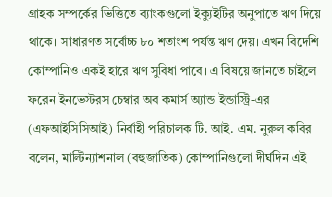গ্রাহক সম্পর্কের ভিত্তিতে ব্যাংকগুলো ইক্যুইটির অনুপাতে ঋণ দিয়ে থাকে। সাধারণত সর্বোচ্চ ৮০ শতাংশ পর্যন্ত ঋণ দেয়। এখন বিদেশি কোম্পানিও একই হারে ঋণ সুবিধা পাবে। এ বিষয়ে জানতে চাইলে ফরেন ইনভেস্টরস চেম্বার অব কমার্স অ্যান্ড ইন্ডাস্ট্রি-এর (এফআইসিসিআই) নির্বাহী পরিচালক টি. আই. এম. নুরুল কবির বলেন, মাল্টিন্যাশনাল (বহুজাতিক) কোম্পানিগুলো দীর্ঘদিন এই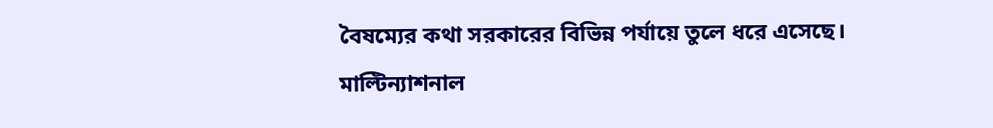বৈষম্যের কথা সরকারের বিভিন্ন পর্যায়ে তুলে ধরে এসেছে। মাল্টিন্যাশনাল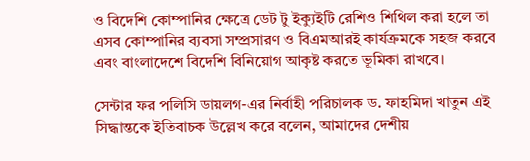ও বিদেশি কোম্পানির ক্ষেত্রে ডেট টু ইক্যুইটি রেশিও শিথিল করা হলে তা এসব কোম্পানির ব্যবসা সম্প্রসারণ ও বিএমআরই কার্যক্রমকে সহজ করবে এবং বাংলাদেশে বিদেশি বিনিয়োগ আকৃষ্ট করতে ভূমিকা রাখবে।

সেন্টার ফর পলিসি ডায়লগ-এর নির্বাহী পরিচালক ড. ফাহমিদা খাতুন এই সিদ্ধান্তকে ইতিবাচক উল্লেখ করে বলেন, আমাদের দেশীয়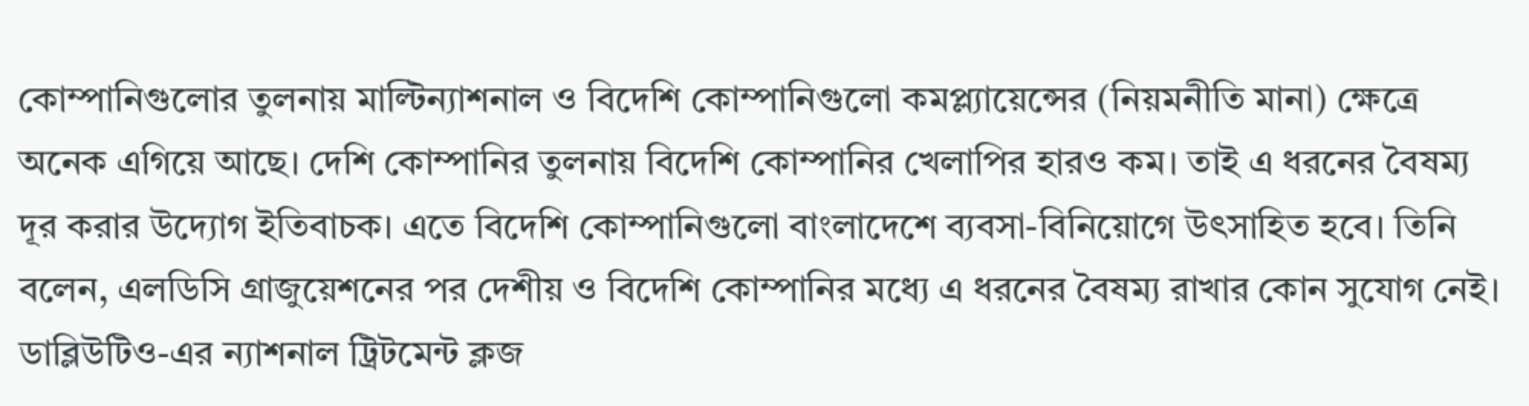কোম্পানিগুলোর তুলনায় মাল্টিন্যাশনাল ও বিদেশি কোম্পানিগুলো কমপ্ল্যায়েন্সের (নিয়মনীতি মানা) ক্ষেত্রে অনেক এগিয়ে আছে। দেশি কোম্পানির তুলনায় বিদেশি কোম্পানির খেলাপির হারও কম। তাই এ ধরনের বৈষম্য দূর করার উদ্যোগ ইতিবাচক। এতে বিদেশি কোম্পানিগুলো বাংলাদেশে ব্যবসা-বিনিয়োগে উৎসাহিত হবে। তিনি বলেন, এলডিসি গ্রাজুয়েশনের পর দেশীয় ও বিদেশি কোম্পানির মধ্যে এ ধরনের বৈষম্য রাখার কোন সুযোগ নেই। ডাব্লিউটিও-এর ন্যাশনাল ট্রিটমেন্ট ক্লজ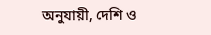অনুযায়ী, দেশি ও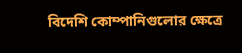বিদেশি কোম্পানিগুলোর ক্ষেত্রে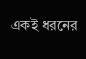একই ধরনের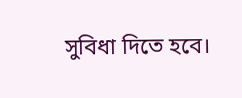সুবিধা দিতে হবে।